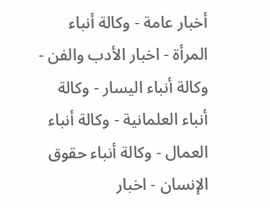أخبار عامة - وكالة أنباء المرأة - اخبار الأدب والفن - وكالة أنباء اليسار - وكالة أنباء العلمانية - وكالة أنباء العمال - وكالة أنباء حقوق الإنسان - اخبار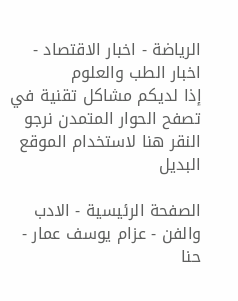الرياضة - اخبار الاقتصاد - اخبار الطب والعلوم
إذا لديكم مشاكل تقنية في تصفح الحوار المتمدن نرجو النقر هنا لاستخدام الموقع البديل

الصفحة الرئيسية - الادب والفن - عزام يوسف عمار - حنا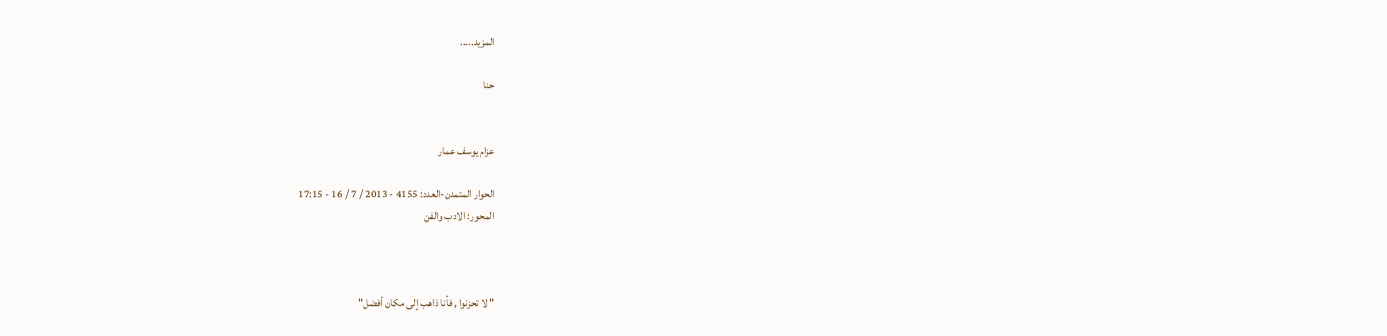المزيد.....

حنا


عزام يوسف عمار

الحوار المتمدن-العدد: 4155 - 2013 / 7 / 16 - 17:15
المحور: الادب والفن



" لا تحزنوا , فأنا ذاهب إلى مكان أفضل"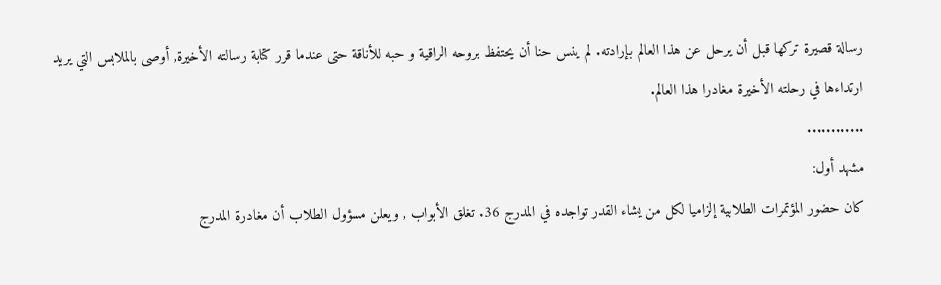رسالة قصيرة تركها قبل أن يرحل عن هذا العالم بإرادته. لم ينس حنا أن يحتفظ بروحه الراقية و حبه للأناقة حتى عندما قرر كتابة رسالته الأخيرة, أوصى بالملابس التي يريد ارتداءها في رحلته الأخيرة مغادرا هذا العالم.
............
مشهد أول:
كان حضور المؤتمرات الطلابية إلزاميا لكل من يشاء القدر تواجده في المدرج 36. تغلق الأبواب , ويعلن مسؤول الطلاب أن مغادرة المدرج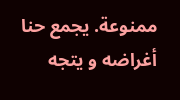ممنوعة. يجمع حنا أغراضه و يتجه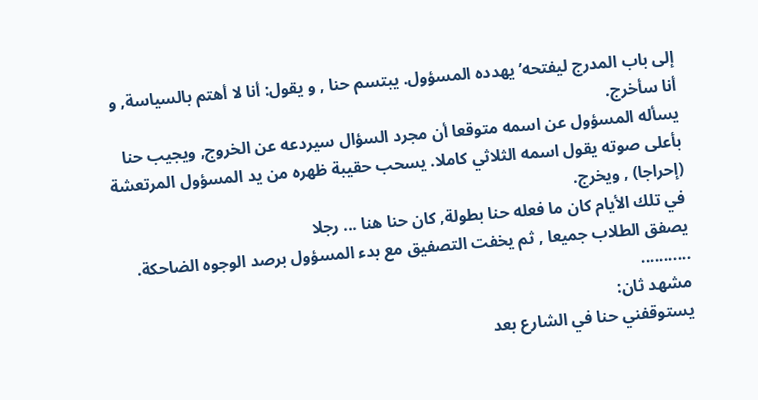إلى باب المدرج ليفتحه’ يهدده المسؤول. يبتسم حنا , و يقول: أنا لا أهتم بالسياسة, و أنا سأخرج.
يسأله المسؤول عن اسمه متوقعا أن مجرد السؤال سيردعه عن الخروج, ويجيب حنا بأعلى صوته يقول اسمه الثلاثي كاملا. يسحب حقيبة ظهره من يد المسؤول المرتعشة (إحراجا) , ويخرج.
في تلك الأيام كان ما فعله حنا بطولة, كان حنا هنا ... رجلا
يصفق الطلاب جميعا , ثم يخفت التصفيق مع بدء المسؤول برصد الوجوه الضاحكة.
...........
مشهد ثان:
يستوقفني حنا في الشارع بعد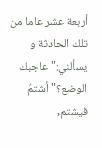أربعة عشر عاما من تلك الحادثة و يسألني:" عاجبك الوضع؟" أشتمُ فيشتم,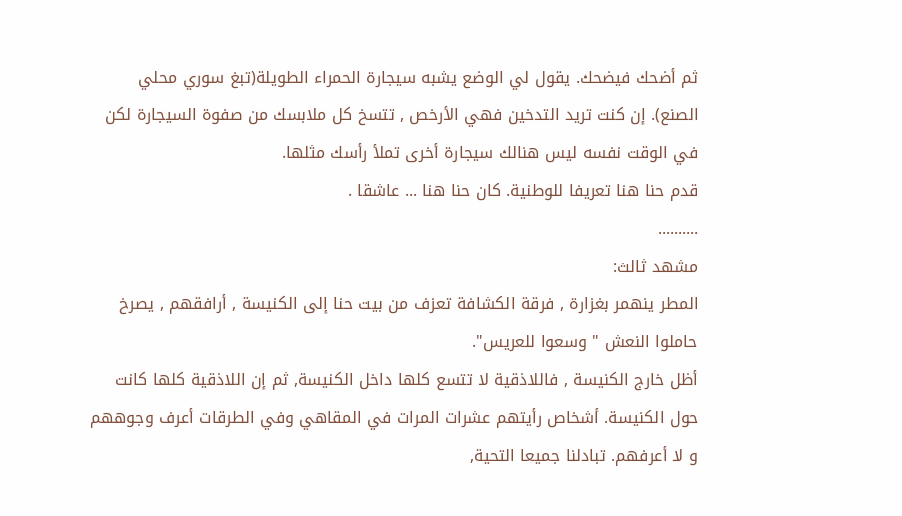ثم أضحك فيضحك. يقول لي الوضع يشبه سيجارة الحمراء الطويلة(تبغ سوري محلي الصنع). إن كنت تريد التدخين فهي الأرخص , تتسخ كل ملابسك من صفوة السيجارة لكن في الوقت نفسه ليس هنالك سيجارة أخرى تملأ رأسك مثلها.
قدم حنا هنا تعريفا للوطنية. كان حنا هنا ... عاشقا .
..........
مشهد ثالث:
المطر ينهمر بغزارة , فرقة الكشافة تعزف من بيت حنا إلى الكنيسة , أرافقهم , يصرخ حاملوا النعش " وسعوا للعريس".
أظل خارج الكنيسة , فاللاذقية لا تتسع كلها داخل الكنيسة, ثم إن اللاذقية كلها كانت حول الكنيسة. أشخاص رأيتهم عشرات المرات في المقاهي وفي الطرقات أعرف وجوههم و لا أعرفهم. تبادلنا جميعا التحية,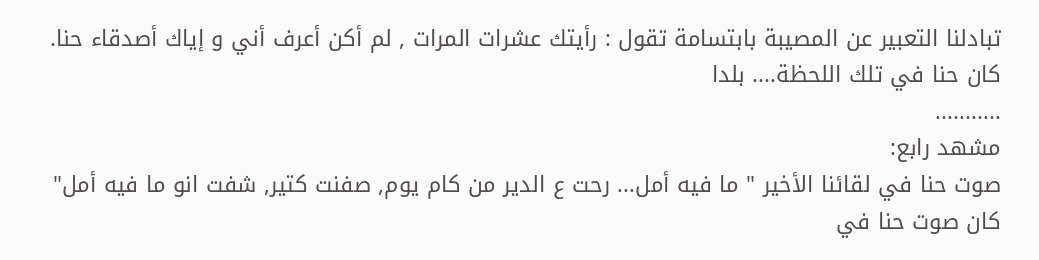تبادلنا التعبير عن المصيبة بابتسامة تقول : رأيتك عشرات المرات , لم أكن أعرف أني و إياك أصدقاء حنا.
كان حنا في تلك اللحظة.... بلدا
...........
مشهد رابع:
صوت حنا في لقائنا الأخير " ما فيه أمل... رحت ع الدير من كام يوم, صفنت كتير, شفت انو ما فيه أمل"
كان صوت حنا في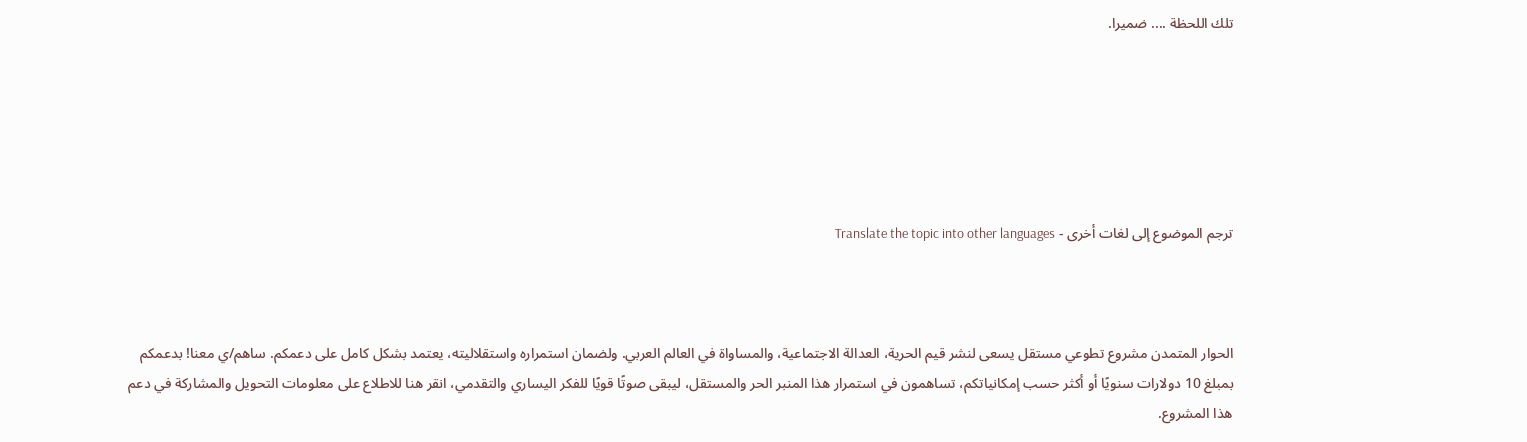تلك اللحظة .... ضميرا.






ترجم الموضوع إلى لغات أخرى - Translate the topic into other languages



الحوار المتمدن مشروع تطوعي مستقل يسعى لنشر قيم الحرية، العدالة الاجتماعية، والمساواة في العالم العربي. ولضمان استمراره واستقلاليته، يعتمد بشكل كامل على دعمكم. ساهم/ي معنا! بدعمكم بمبلغ 10 دولارات سنويًا أو أكثر حسب إمكانياتكم، تساهمون في استمرار هذا المنبر الحر والمستقل، ليبقى صوتًا قويًا للفكر اليساري والتقدمي، انقر هنا للاطلاع على معلومات التحويل والمشاركة في دعم هذا المشروع.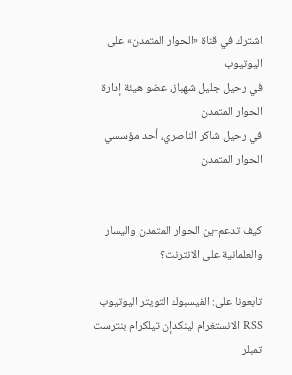اشترك في قناة «الحوار المتمدن» على اليوتيوب
في رحيل جليل شهباز، عضو هيئة إدارة الحوار المتمدن
في رحيل شاكر الناصري، أحد مؤسسي الحوار المتمدن


كيف تدعم-ين الحوار المتمدن واليسار والعلمانية على الانترنت؟

تابعونا على: الفيسبوك التويتر اليوتيوب RSS الانستغرام لينكدإن تيلكرام بنترست تمبلر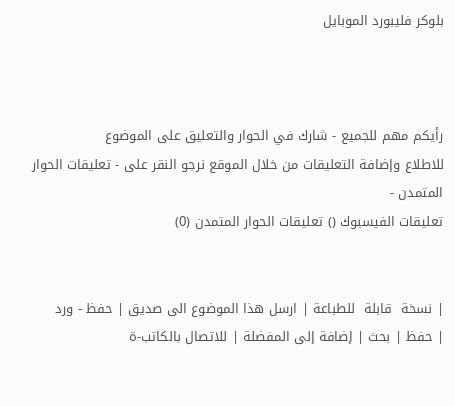بلوكر فليبورد الموبايل



رأيكم مهم للجميع - شارك في الحوار والتعليق على الموضوع
للاطلاع وإضافة التعليقات من خلال الموقع نرجو النقر على - تعليقات الحوار المتمدن -
تعليقات الفيسبوك () تعليقات الحوار المتمدن (0)


| نسخة  قابلة  للطباعة | ارسل هذا الموضوع الى صديق | حفظ - ورد
| حفظ | بحث | إضافة إلى المفضلة | للاتصال بالكاتب-ة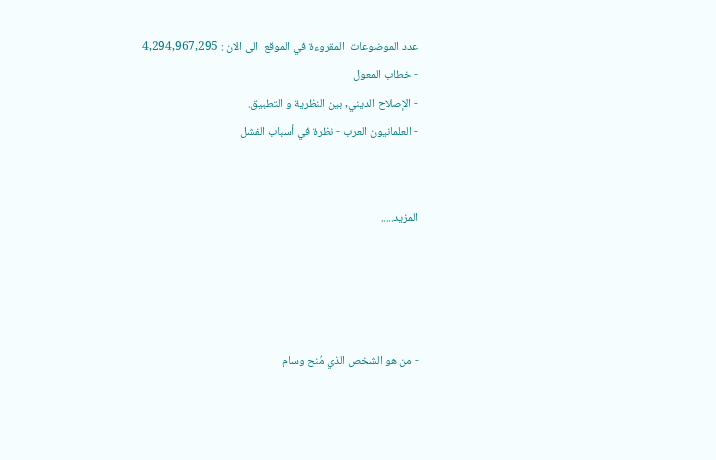عدد الموضوعات  المقروءة في الموقع  الى الان : 4,294,967,295
- خطاب المعول
- الإصلاح الديني, بين النظرية و التطبيق.
- العلمانيون العرب - نظرة في أسباب الفشل


المزيد.....




- من هو الشخص الذي مُنح وسام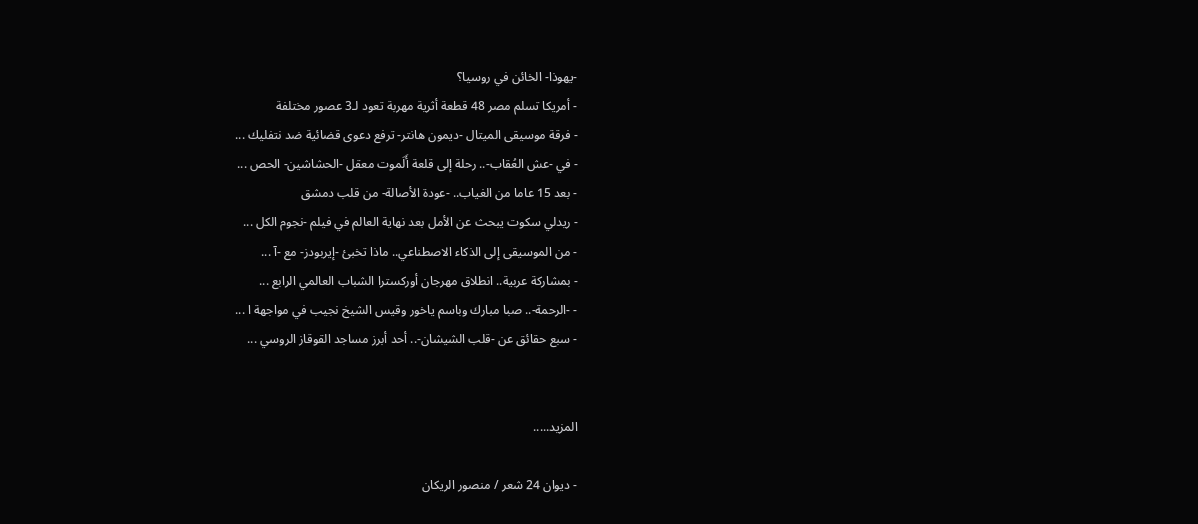-يهوذا- الخائن في روسيا؟
- أمريكا تسلم مصر 48 قطعة أثرية مهربة تعود لـ3 عصور مختلفة
- فرقة موسيقى الميتال -ديمون هانتر- ترفع دعوى قضائية ضد نتفليك ...
- في -عش العُقاب-.. رحلة إلى قلعة أَلَموت معقل -الحشاشين- الحص ...
- بعد 15 عاما من الغياب.. -عودة الأصالة- من قلب دمشق
- ريدلي سكوت يبحث عن الأمل بعد نهاية العالم في فيلم -نجوم الكل ...
- من الموسيقى إلى الذكاء الاصطناعي.. ماذا تخبئ -إيربودز- مع -آ ...
- بمشاركة عربية.. انطلاق مهرجان أوركسترا الشباب العالمي الرابع ...
- -الرحمة-.. صبا مبارك وباسم ياخور وقيس الشيخ نجيب في مواجهة ا ...
- سبع حقائق عن -قلب الشيشان-.. أحد أبرز مساجد القوقاز الروسي ...


المزيد.....

- ديوان 24 شعر / منصور الريكان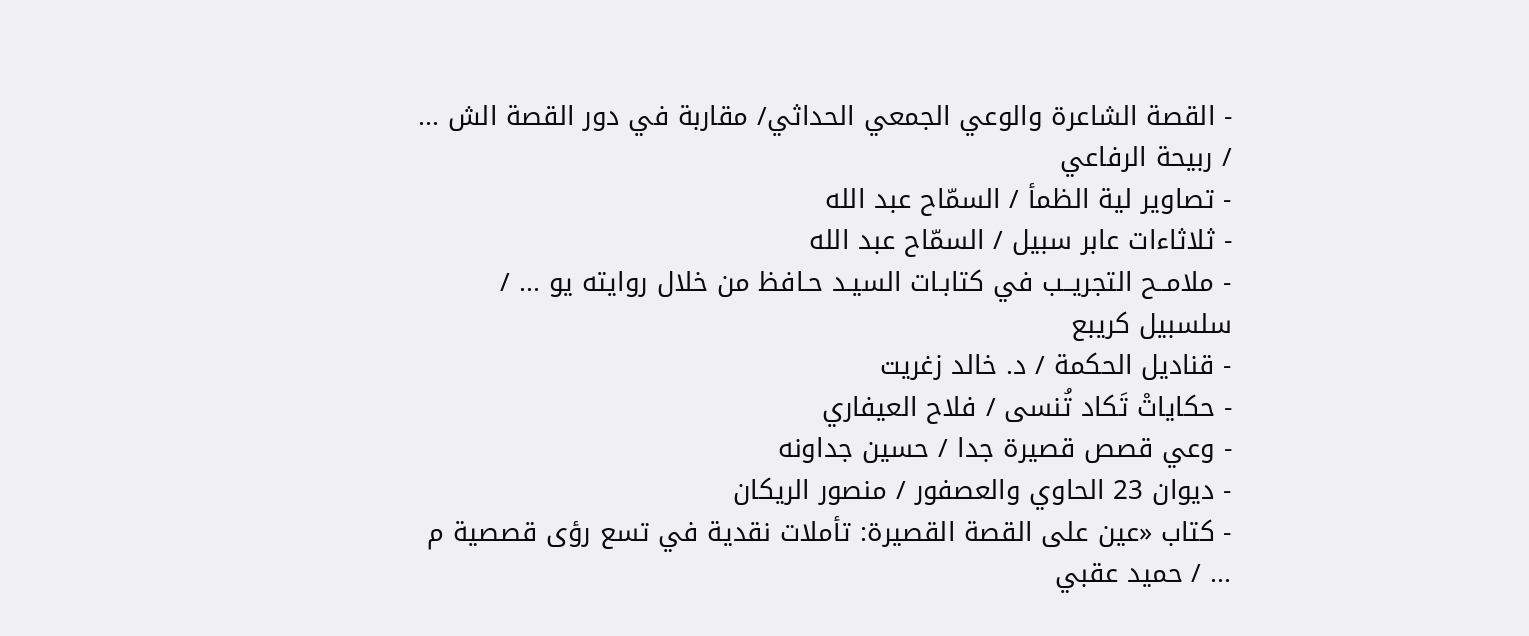- القصة الشاعرة والوعي الجمعي الحداثي/ مقاربة في دور القصة الش ... / ربيحة الرفاعي
- تصاوير لية الظمأ / السمّاح عبد الله
- ثلاثاءات عابر سبيل / السمّاح عبد الله
- ملامــح التجريــب في كتابـات السيـد حـافظ من خلال روايته يو ... / سلسبيل كريبع
- قناديل الحكمة / د. خالد زغريت
- حكاياتْ تَكاد تُنسى / فلاح العيفاري
- وعي قصص قصيرة جدا / حسين جداونه
- ديوان 23 الحاوي والعصفور / منصور الريكان
- كتاب «عين على القصة القصيرة: تأملات نقدية في تسع رؤى قصصية م ... / حميد عقبي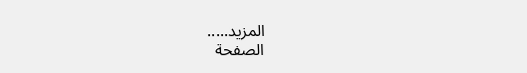المزيد.....
الصفحة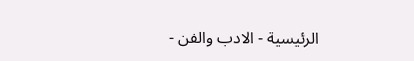الرئيسية - الادب والفن -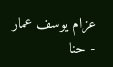عزام يوسف عمار - حنا